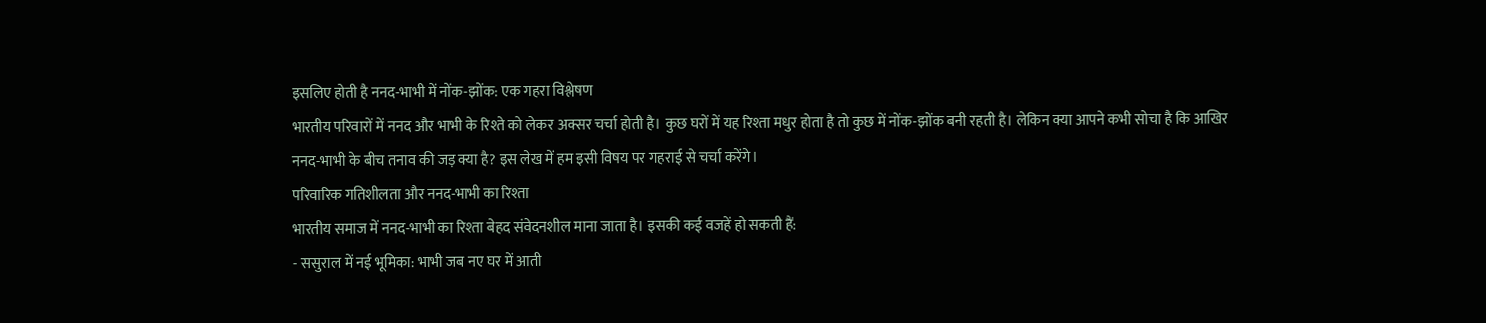इसलिए होती है ननद-भाभी में नोंक-झोंक: एक गहरा विश्लेषण
भारतीय परिवारों में ननद और भाभी के रिश्ते को लेकर अक्सर चर्चा होती है। कुछ घरों में यह रिश्ता मधुर होता है तो कुछ में नोंक-झोंक बनी रहती है। लेकिन क्या आपने कभी सोचा है कि आखिर ननद-भाभी के बीच तनाव की जड़ क्या है? इस लेख में हम इसी विषय पर गहराई से चर्चा करेंगे।
परिवारिक गतिशीलता और ननद-भाभी का रिश्ता
भारतीय समाज में ननद-भाभी का रिश्ता बेहद संवेदनशील माना जाता है। इसकी कई वजहें हो सकती हैं:
- ससुराल में नई भूमिका: भाभी जब नए घर में आती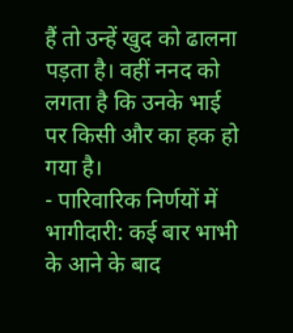हैं तो उन्हें खुद को ढालना पड़ता है। वहीं ननद को लगता है कि उनके भाई पर किसी और का हक हो गया है।
- पारिवारिक निर्णयों में भागीदारी: कई बार भाभी के आने के बाद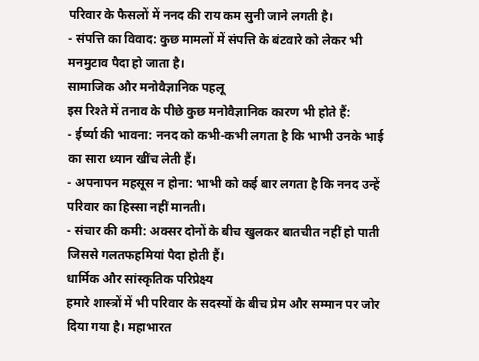परिवार के फैसलों में ननद की राय कम सुनी जाने लगती है।
- संपत्ति का विवाद: कुछ मामलों में संपत्ति के बंटवारे को लेकर भी मनमुटाव पैदा हो जाता है।
सामाजिक और मनोवैज्ञानिक पहलू
इस रिश्ते में तनाव के पीछे कुछ मनोवैज्ञानिक कारण भी होते हैं:
- ईर्ष्या की भावना: ननद को कभी-कभी लगता है कि भाभी उनके भाई का सारा ध्यान खींच लेती हैं।
- अपनापन महसूस न होना: भाभी को कई बार लगता है कि ननद उन्हें परिवार का हिस्सा नहीं मानती।
- संचार की कमी: अक्सर दोनों के बीच खुलकर बातचीत नहीं हो पाती जिससे गलतफहमियां पैदा होती हैं।
धार्मिक और सांस्कृतिक परिप्रेक्ष्य
हमारे शास्त्रों में भी परिवार के सदस्यों के बीच प्रेम और सम्मान पर जोर दिया गया है। महाभारत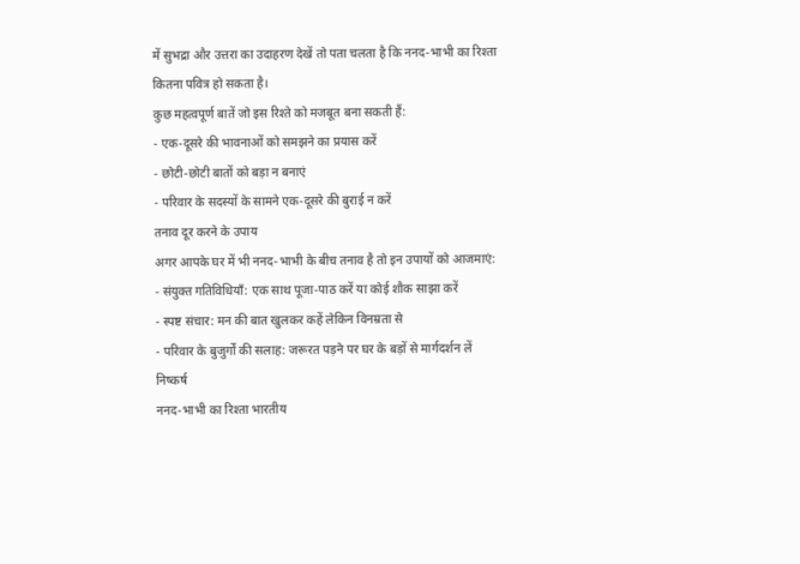में सुभद्रा और उत्तरा का उदाहरण देखें तो पता चलता है कि ननद-भाभी का रिश्ता कितना पवित्र हो सकता है।
कुछ महत्वपूर्ण बातें जो इस रिश्ते को मजबूत बना सकती हैं:
- एक-दूसरे की भावनाओं को समझने का प्रयास करें
- छोटी-छोटी बातों को बड़ा न बनाएं
- परिवार के सदस्यों के सामने एक-दूसरे की बुराई न करें
तनाव दूर करने के उपाय
अगर आपके घर में भी ननद-भाभी के बीच तनाव है तो इन उपायों को आजमाएं:
- संयुक्त गतिविधियाँ: एक साथ पूजा-पाठ करें या कोई शौक साझा करें
- स्पष्ट संचार: मन की बात खुलकर कहें लेकिन विनम्रता से
- परिवार के बुजुर्गों की सलाह: जरूरत पड़ने पर घर के बड़ों से मार्गदर्शन लें
निष्कर्ष
ननद-भाभी का रिश्ता भारतीय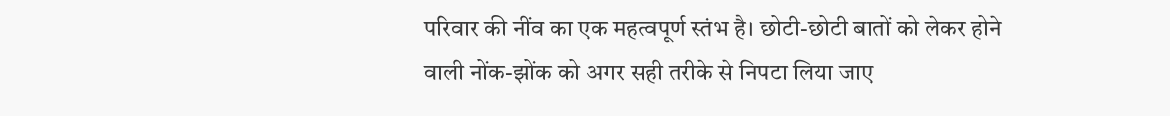परिवार की नींव का एक महत्वपूर्ण स्तंभ है। छोटी-छोटी बातों को लेकर होने वाली नोंक-झोंक को अगर सही तरीके से निपटा लिया जाए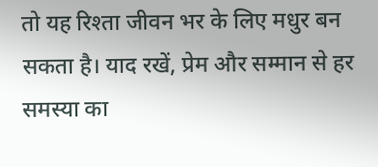तो यह रिश्ता जीवन भर के लिए मधुर बन सकता है। याद रखें, प्रेम और सम्मान से हर समस्या का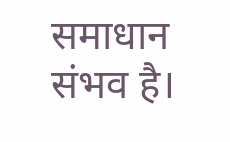समाधान संभव है।